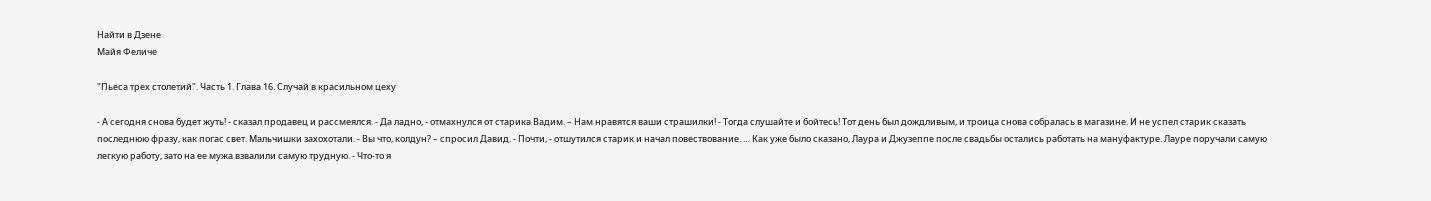Найти в Дзене
Майя Феличе

"Пьеса трех столетий". Часть 1. Глава 16. Случай в красильном цеху

- А сегодня снова будет жуть! - сказал продавец и рассмеялся. - Да ладно, - отмахнулся от старика Вадим. – Нам нравятся ваши страшилки! - Тогда слушайте и бойтесь! Тот день был дождливым, и троица снова собралась в магазине. И не успел старик сказать последнюю фразу, как погас свет. Мальчишки захохотали. - Вы что, колдун? – спросил Давид. - Почти, - отшутился старик и начал повествование. … Как уже было сказано, Лаура и Джузеппе после свадьбы остались работать на мануфактуре. Лауре поручали самую легкую работу, зато на ее мужа взвалили самую трудную. - Что-то я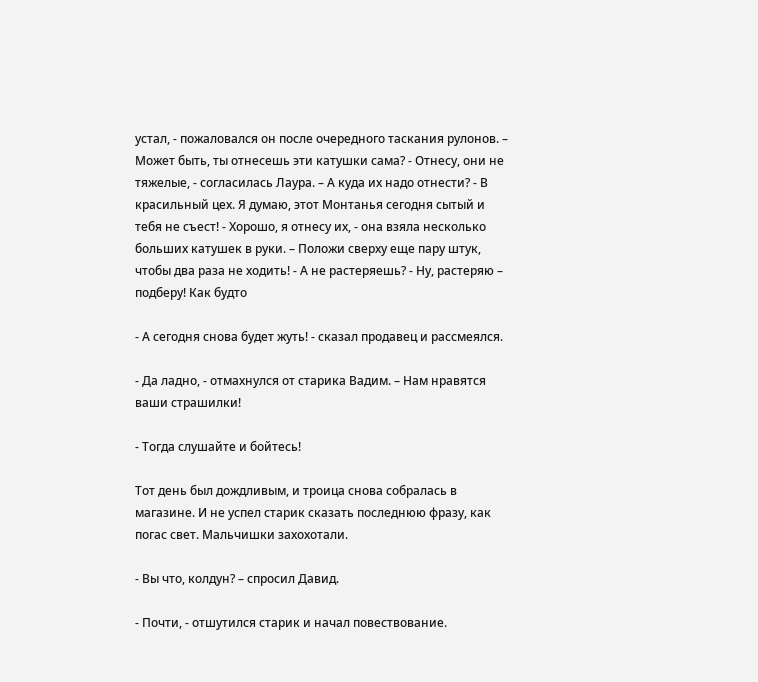устал, - пожаловался он после очередного таскания рулонов. – Может быть, ты отнесешь эти катушки сама? - Отнесу, они не тяжелые, - согласилась Лаура. – А куда их надо отнести? - В красильный цех. Я думаю, этот Монтанья сегодня сытый и тебя не съест! - Хорошо, я отнесу их, - она взяла несколько больших катушек в руки. – Положи сверху еще пару штук, чтобы два раза не ходить! - А не растеряешь? - Ну, растеряю – подберу! Как будто

- А сегодня снова будет жуть! - сказал продавец и рассмеялся.

- Да ладно, - отмахнулся от старика Вадим. – Нам нравятся ваши страшилки!

- Тогда слушайте и бойтесь!

Тот день был дождливым, и троица снова собралась в магазине. И не успел старик сказать последнюю фразу, как погас свет. Мальчишки захохотали.

- Вы что, колдун? – спросил Давид.

- Почти, - отшутился старик и начал повествование.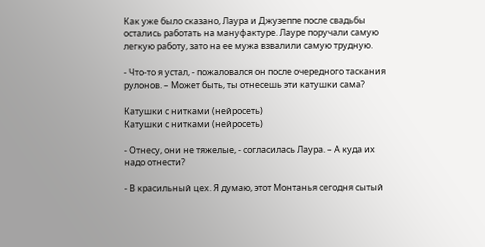Как уже было сказано, Лаура и Джузеппе после свадьбы остались работать на мануфактуре. Лауре поручали самую легкую работу, зато на ее мужа взвалили самую трудную.

- Что-то я устал, - пожаловался он после очередного таскания рулонов. – Может быть, ты отнесешь эти катушки сама?

Катушки с нитками (нейросеть)
Катушки с нитками (нейросеть)

- Отнесу, они не тяжелые, - согласилась Лаура. – А куда их надо отнести?

- В красильный цех. Я думаю, этот Монтанья сегодня сытый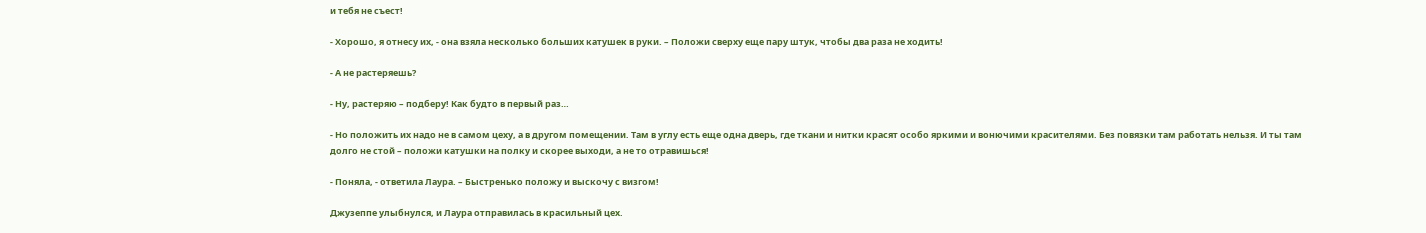и тебя не съест!

- Хорошо, я отнесу их, - она взяла несколько больших катушек в руки. – Положи сверху еще пару штук, чтобы два раза не ходить!

- А не растеряешь?

- Ну, растеряю – подберу! Как будто в первый раз…

- Но положить их надо не в самом цеху, а в другом помещении. Там в углу есть еще одна дверь, где ткани и нитки красят особо яркими и вонючими красителями. Без повязки там работать нельзя. И ты там долго не стой – положи катушки на полку и скорее выходи, а не то отравишься!

- Поняла, - ответила Лаура. – Быстренько положу и выскочу с визгом!

Джузеппе улыбнулся, и Лаура отправилась в красильный цех.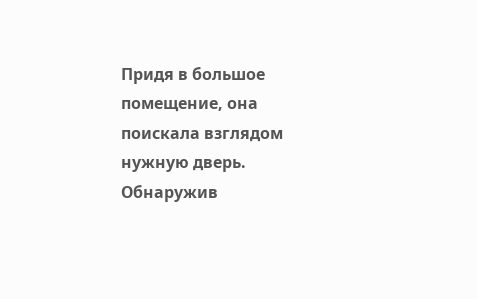Придя в большое помещение, она поискала взглядом нужную дверь. Обнаружив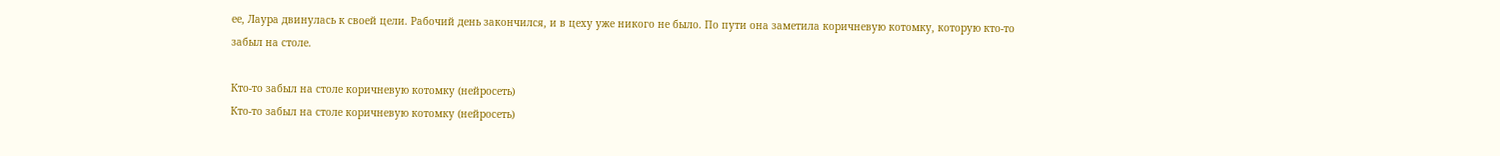ее, Лаура двинулась к своей цели. Рабочий день закончился, и в цеху уже никого не было. По пути она заметила коричневую котомку, которую кто-то забыл на столе.

Кто-то забыл на столе коричневую котомку (нейросеть)
Кто-то забыл на столе коричневую котомку (нейросеть)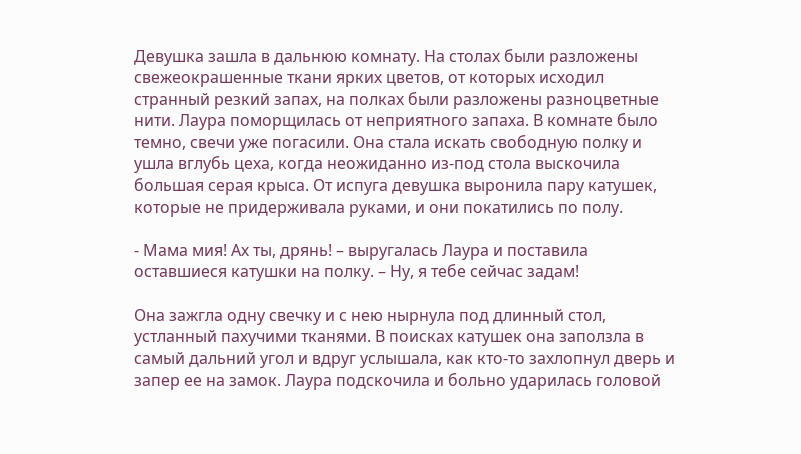Девушка зашла в дальнюю комнату. На столах были разложены свежеокрашенные ткани ярких цветов, от которых исходил странный резкий запах, на полках были разложены разноцветные нити. Лаура поморщилась от неприятного запаха. В комнате было темно, свечи уже погасили. Она стала искать свободную полку и ушла вглубь цеха, когда неожиданно из-под стола выскочила большая серая крыса. От испуга девушка выронила пару катушек, которые не придерживала руками, и они покатились по полу.

- Мама мия! Ах ты, дрянь! – выругалась Лаура и поставила оставшиеся катушки на полку. – Ну, я тебе сейчас задам!

Она зажгла одну свечку и с нею нырнула под длинный стол, устланный пахучими тканями. В поисках катушек она заползла в самый дальний угол и вдруг услышала, как кто-то захлопнул дверь и запер ее на замок. Лаура подскочила и больно ударилась головой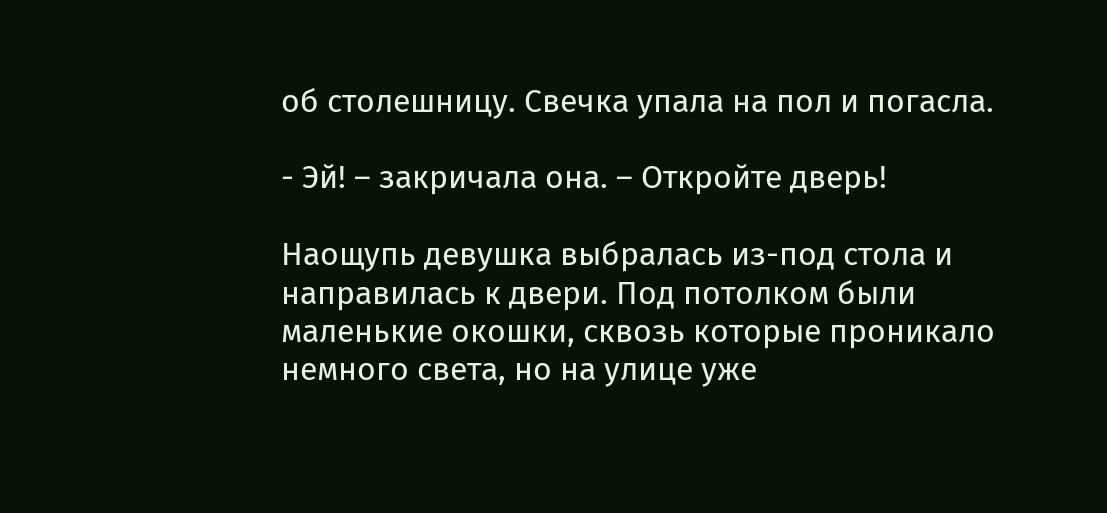об столешницу. Свечка упала на пол и погасла.

- Эй! – закричала она. – Откройте дверь!

Наощупь девушка выбралась из-под стола и направилась к двери. Под потолком были маленькие окошки, сквозь которые проникало немного света, но на улице уже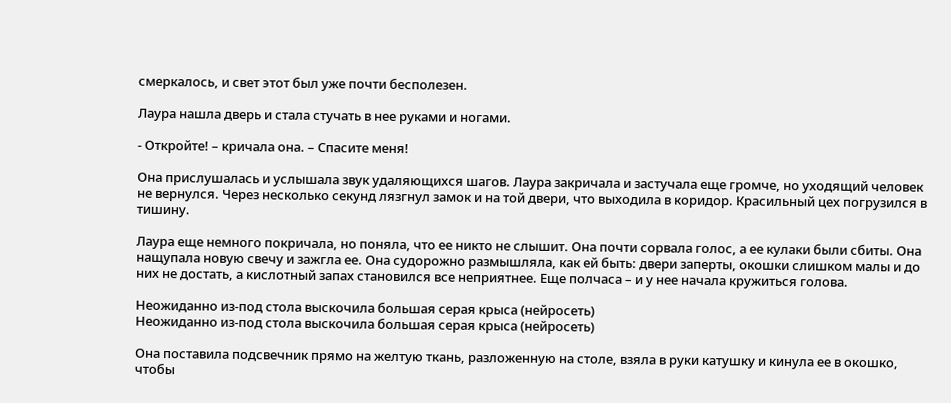смеркалось, и свет этот был уже почти бесполезен.

Лаура нашла дверь и стала стучать в нее руками и ногами.

- Откройте! – кричала она. – Спасите меня!

Она прислушалась и услышала звук удаляющихся шагов. Лаура закричала и застучала еще громче, но уходящий человек не вернулся. Через несколько секунд лязгнул замок и на той двери, что выходила в коридор. Красильный цех погрузился в тишину.

Лаура еще немного покричала, но поняла, что ее никто не слышит. Она почти сорвала голос, а ее кулаки были сбиты. Она нащупала новую свечу и зажгла ее. Она судорожно размышляла, как ей быть: двери заперты, окошки слишком малы и до них не достать, а кислотный запах становился все неприятнее. Еще полчаса – и у нее начала кружиться голова.

Неожиданно из-под стола выскочила большая серая крыса (нейросеть)
Неожиданно из-под стола выскочила большая серая крыса (нейросеть)

Она поставила подсвечник прямо на желтую ткань, разложенную на столе, взяла в руки катушку и кинула ее в окошко, чтобы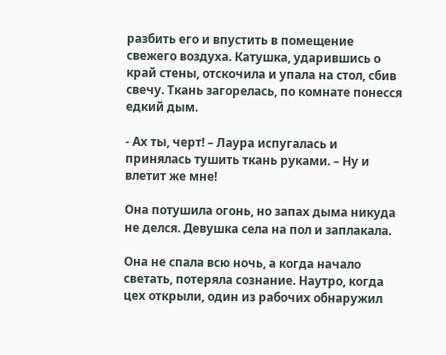разбить его и впустить в помещение свежего воздуха. Катушка, ударившись о край стены, отскочила и упала на стол, сбив свечу. Ткань загорелась, по комнате понесся едкий дым.

- Ах ты, черт! – Лаура испугалась и принялась тушить ткань руками. – Ну и влетит же мне!

Она потушила огонь, но запах дыма никуда не делся. Девушка села на пол и заплакала.

Она не спала всю ночь, а когда начало светать, потеряла сознание. Наутро, когда цех открыли, один из рабочих обнаружил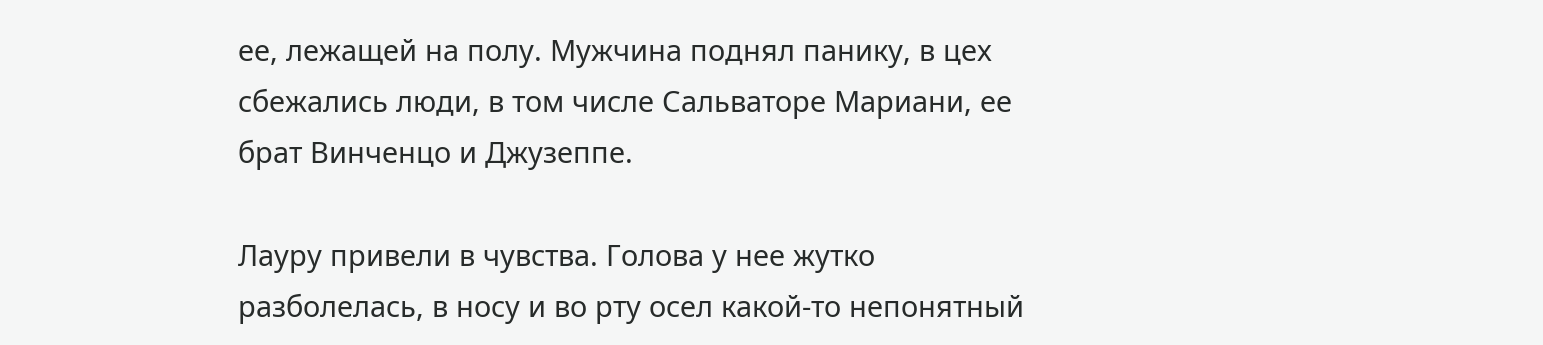ее, лежащей на полу. Мужчина поднял панику, в цех сбежались люди, в том числе Сальваторе Мариани, ее брат Винченцо и Джузеппе.

Лауру привели в чувства. Голова у нее жутко разболелась, в носу и во рту осел какой-то непонятный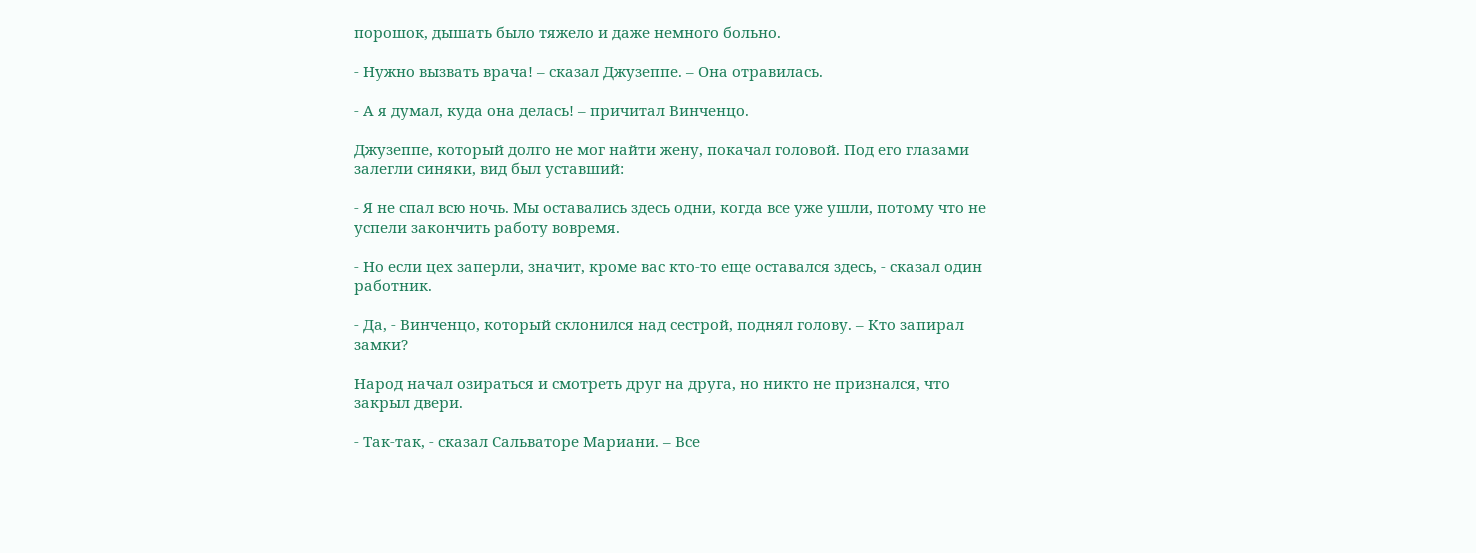порошок, дышать было тяжело и даже немного больно.

- Нужно вызвать врача! – сказал Джузеппе. – Она отравилась.

- А я думал, куда она делась! – причитал Винченцо.

Джузеппе, который долго не мог найти жену, покачал головой. Под его глазами залегли синяки, вид был уставший:

- Я не спал всю ночь. Мы оставались здесь одни, когда все уже ушли, потому что не успели закончить работу вовремя.

- Но если цех заперли, значит, кроме вас кто-то еще оставался здесь, - сказал один работник.

- Да, - Винченцо, который склонился над сестрой, поднял голову. – Кто запирал замки?

Народ начал озираться и смотреть друг на друга, но никто не признался, что закрыл двери.

- Так-так, - сказал Сальваторе Мариани. – Все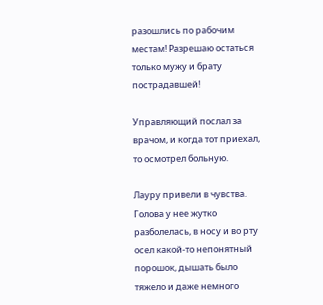разошлись по рабочим местам! Разрешаю остаться только мужу и брату пострадавшей!

Управляющий послал за врачом, и когда тот приехал, то осмотрел больную.

Лауру привели в чувства. Голова у нее жутко разболелась, в носу и во рту осел какой-то непонятный порошок, дышать было тяжело и даже немного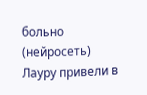больно (нейросеть)
Лауру привели в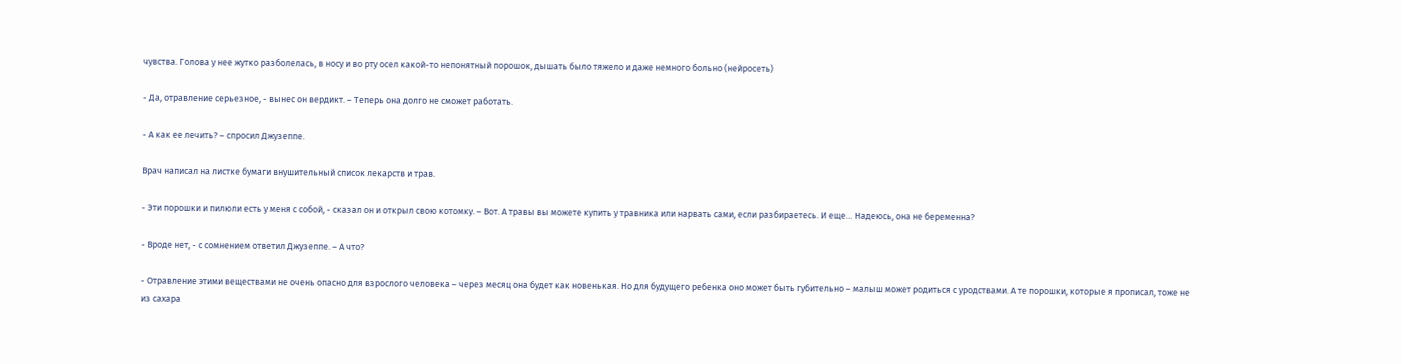чувства. Голова у нее жутко разболелась, в носу и во рту осел какой-то непонятный порошок, дышать было тяжело и даже немного больно (нейросеть)

- Да, отравление серьезное, - вынес он вердикт. – Теперь она долго не сможет работать.

- А как ее лечить? – спросил Джузеппе.

Врач написал на листке бумаги внушительный список лекарств и трав.

- Эти порошки и пилюли есть у меня с собой, - сказал он и открыл свою котомку. – Вот. А травы вы можете купить у травника или нарвать сами, если разбираетесь. И еще… Надеюсь, она не беременна?

- Вроде нет, - с сомнением ответил Джузеппе. – А что?

- Отравление этими веществами не очень опасно для взрослого человека – через месяц она будет как новенькая. Но для будущего ребенка оно может быть губительно – малыш может родиться с уродствами. А те порошки, которые я прописал, тоже не из сахара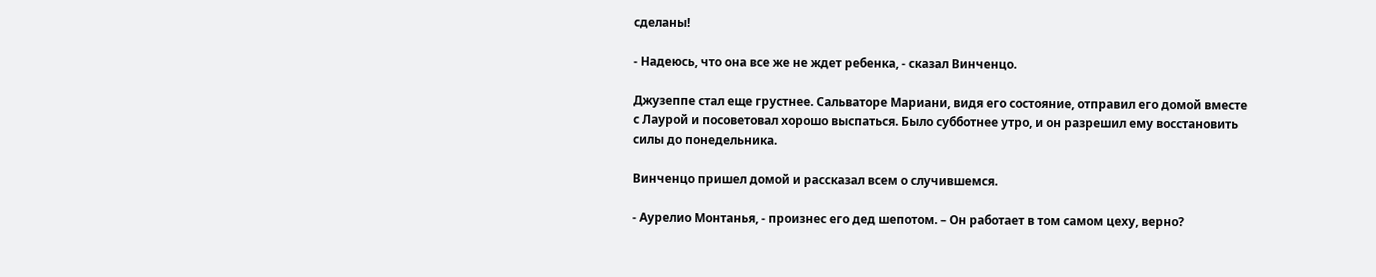сделаны!

- Надеюсь, что она все же не ждет ребенка, - сказал Винченцо.

Джузеппе стал еще грустнее. Сальваторе Мариани, видя его состояние, отправил его домой вместе с Лаурой и посоветовал хорошо выспаться. Было субботнее утро, и он разрешил ему восстановить силы до понедельника.

Винченцо пришел домой и рассказал всем о случившемся.

- Аурелио Монтанья, - произнес его дед шепотом. – Он работает в том самом цеху, верно?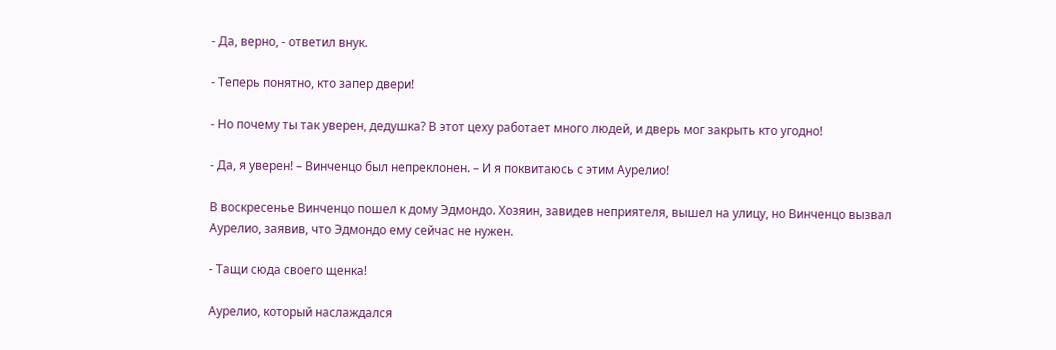- Да, верно, - ответил внук.

- Теперь понятно, кто запер двери!

- Но почему ты так уверен, дедушка? В этот цеху работает много людей, и дверь мог закрыть кто угодно!

- Да, я уверен! – Винченцо был непреклонен. – И я поквитаюсь с этим Аурелио!

В воскресенье Винченцо пошел к дому Эдмондо. Хозяин, завидев неприятеля, вышел на улицу, но Винченцо вызвал Аурелио, заявив, что Эдмондо ему сейчас не нужен.

- Тащи сюда своего щенка!

Аурелио, который наслаждался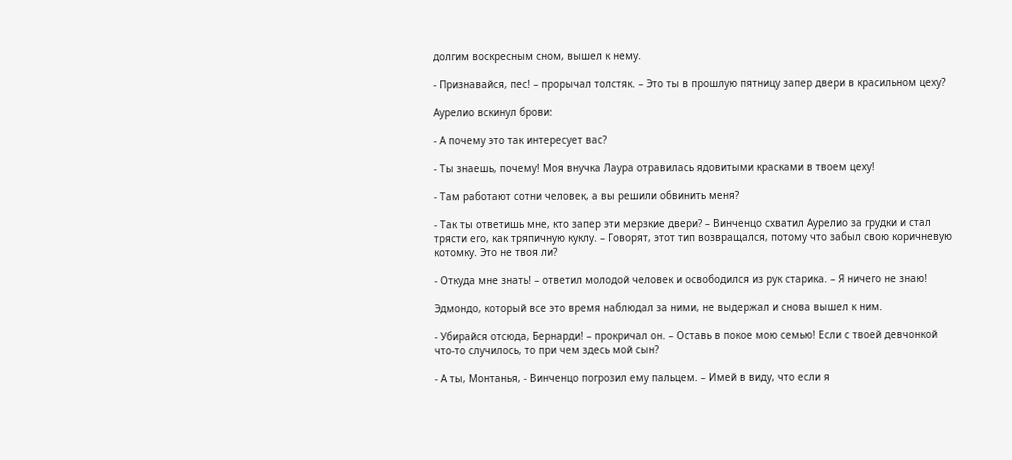долгим воскресным сном, вышел к нему.

- Признавайся, пес! – прорычал толстяк. – Это ты в прошлую пятницу запер двери в красильном цеху?

Аурелио вскинул брови:

- А почему это так интересует вас?

- Ты знаешь, почему! Моя внучка Лаура отравилась ядовитыми красками в твоем цеху!

- Там работают сотни человек, а вы решили обвинить меня?

- Так ты ответишь мне, кто запер эти мерзкие двери? – Винченцо схватил Аурелио за грудки и стал трясти его, как тряпичную куклу. – Говорят, этот тип возвращался, потому что забыл свою коричневую котомку. Это не твоя ли?

- Откуда мне знать! – ответил молодой человек и освободился из рук старика. – Я ничего не знаю!

Эдмондо, который все это время наблюдал за ними, не выдержал и снова вышел к ним.

- Убирайся отсюда, Бернарди! – прокричал он. – Оставь в покое мою семью! Если с твоей девчонкой что-то случилось, то при чем здесь мой сын?

- А ты, Монтанья, - Винченцо погрозил ему пальцем. – Имей в виду, что если я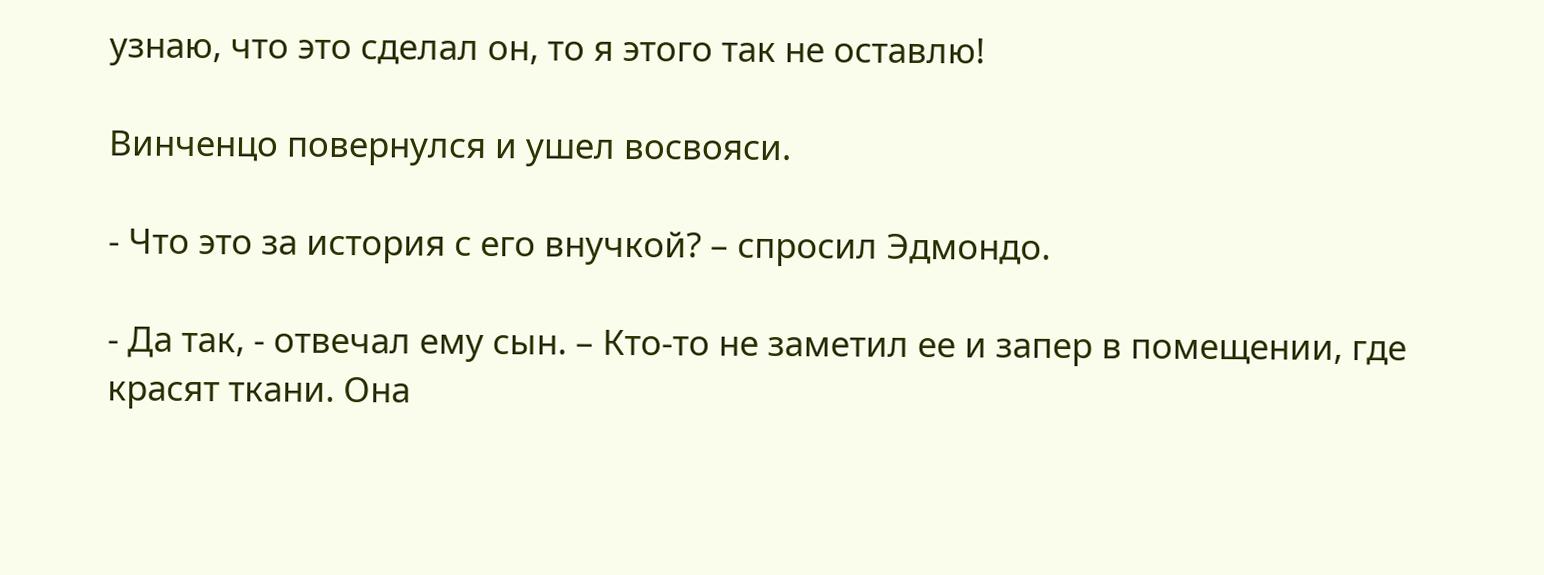узнаю, что это сделал он, то я этого так не оставлю!

Винченцо повернулся и ушел восвояси.

- Что это за история с его внучкой? – спросил Эдмондо.

- Да так, - отвечал ему сын. – Кто-то не заметил ее и запер в помещении, где красят ткани. Она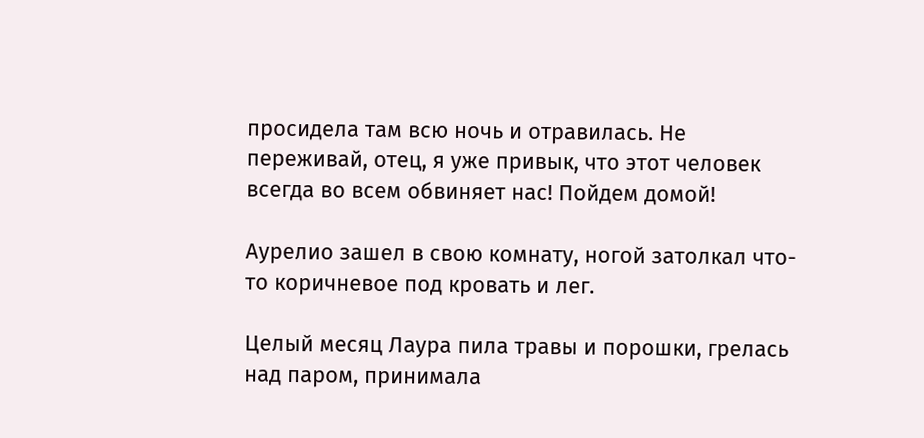просидела там всю ночь и отравилась. Не переживай, отец, я уже привык, что этот человек всегда во всем обвиняет нас! Пойдем домой!

Аурелио зашел в свою комнату, ногой затолкал что-то коричневое под кровать и лег.

Целый месяц Лаура пила травы и порошки, грелась над паром, принимала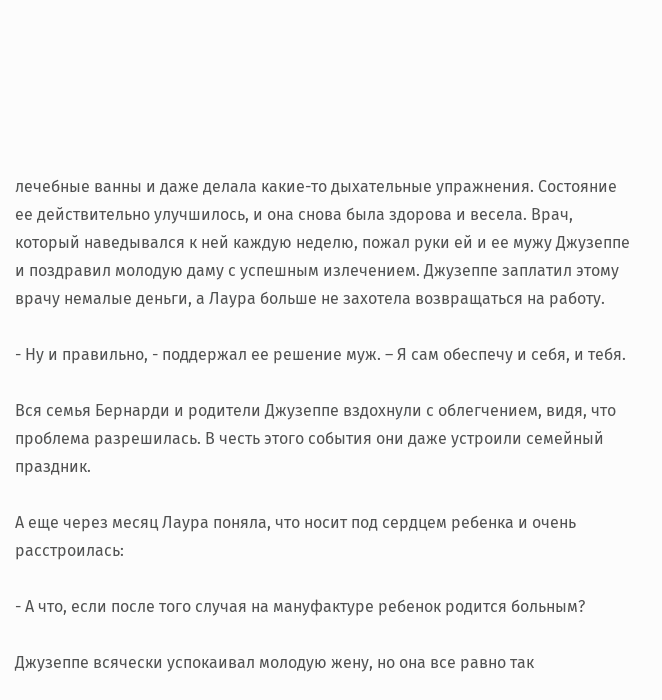лечебные ванны и даже делала какие-то дыхательные упражнения. Состояние ее действительно улучшилось, и она снова была здорова и весела. Врач, который наведывался к ней каждую неделю, пожал руки ей и ее мужу Джузеппе и поздравил молодую даму с успешным излечением. Джузеппе заплатил этому врачу немалые деньги, а Лаура больше не захотела возвращаться на работу.

- Ну и правильно, - поддержал ее решение муж. – Я сам обеспечу и себя, и тебя.

Вся семья Бернарди и родители Джузеппе вздохнули с облегчением, видя, что проблема разрешилась. В честь этого события они даже устроили семейный праздник.

А еще через месяц Лаура поняла, что носит под сердцем ребенка и очень расстроилась:

- А что, если после того случая на мануфактуре ребенок родится больным?

Джузеппе всячески успокаивал молодую жену, но она все равно так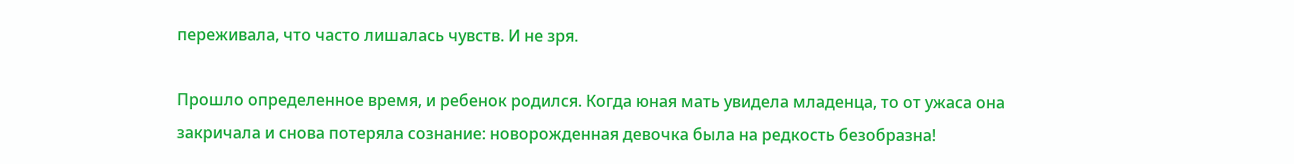переживала, что часто лишалась чувств. И не зря.

Прошло определенное время, и ребенок родился. Когда юная мать увидела младенца, то от ужаса она закричала и снова потеряла сознание: новорожденная девочка была на редкость безобразна!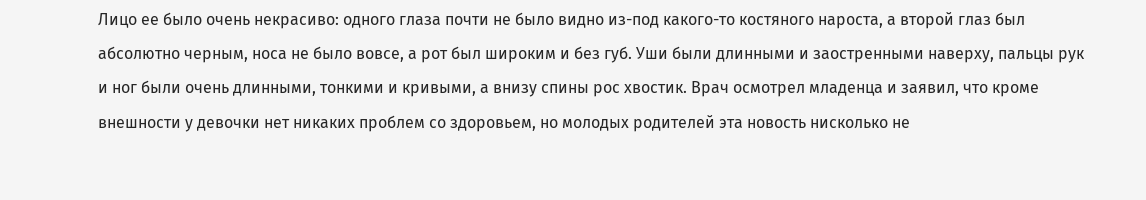Лицо ее было очень некрасиво: одного глаза почти не было видно из-под какого-то костяного нароста, а второй глаз был абсолютно черным, носа не было вовсе, а рот был широким и без губ. Уши были длинными и заостренными наверху, пальцы рук и ног были очень длинными, тонкими и кривыми, а внизу спины рос хвостик. Врач осмотрел младенца и заявил, что кроме внешности у девочки нет никаких проблем со здоровьем, но молодых родителей эта новость нисколько не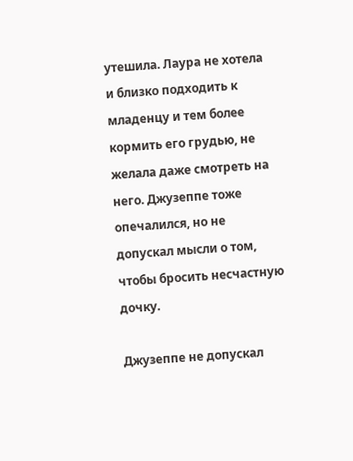утешила. Лаура не хотела и близко подходить к младенцу и тем более кормить его грудью, не желала даже смотреть на него. Джузеппе тоже опечалился, но не допускал мысли о том, чтобы бросить несчастную дочку.

Джузеппе не допускал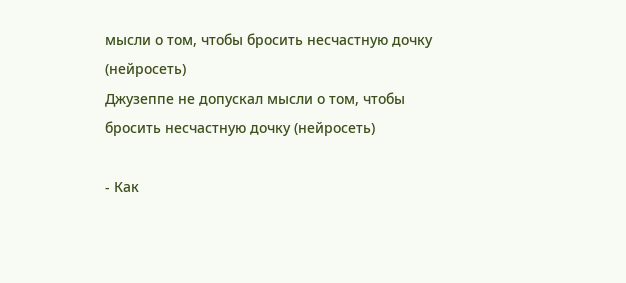мысли о том, чтобы бросить несчастную дочку (нейросеть)
Джузеппе не допускал мысли о том, чтобы бросить несчастную дочку (нейросеть)

- Как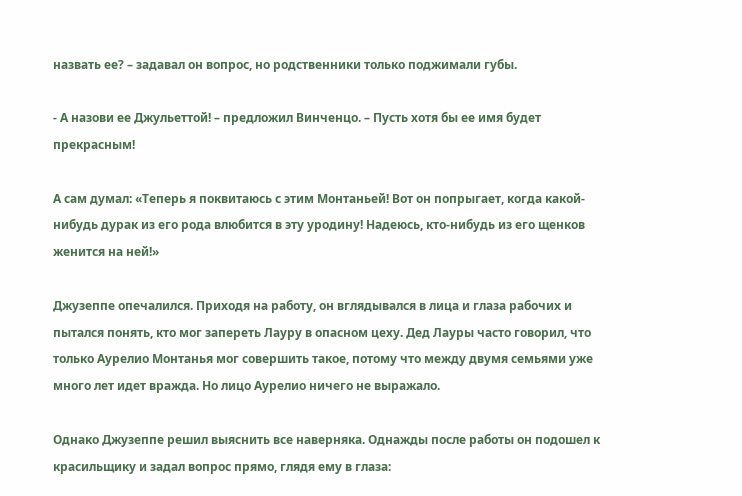назвать ее? – задавал он вопрос, но родственники только поджимали губы.

- А назови ее Джульеттой! – предложил Винченцо. – Пусть хотя бы ее имя будет прекрасным!

А сам думал: «Теперь я поквитаюсь с этим Монтаньей! Вот он попрыгает, когда какой-нибудь дурак из его рода влюбится в эту уродину! Надеюсь, кто-нибудь из его щенков женится на ней!»

Джузеппе опечалился. Приходя на работу, он вглядывался в лица и глаза рабочих и пытался понять, кто мог запереть Лауру в опасном цеху. Дед Лауры часто говорил, что только Аурелио Монтанья мог совершить такое, потому что между двумя семьями уже много лет идет вражда. Но лицо Аурелио ничего не выражало.

Однако Джузеппе решил выяснить все наверняка. Однажды после работы он подошел к красильщику и задал вопрос прямо, глядя ему в глаза: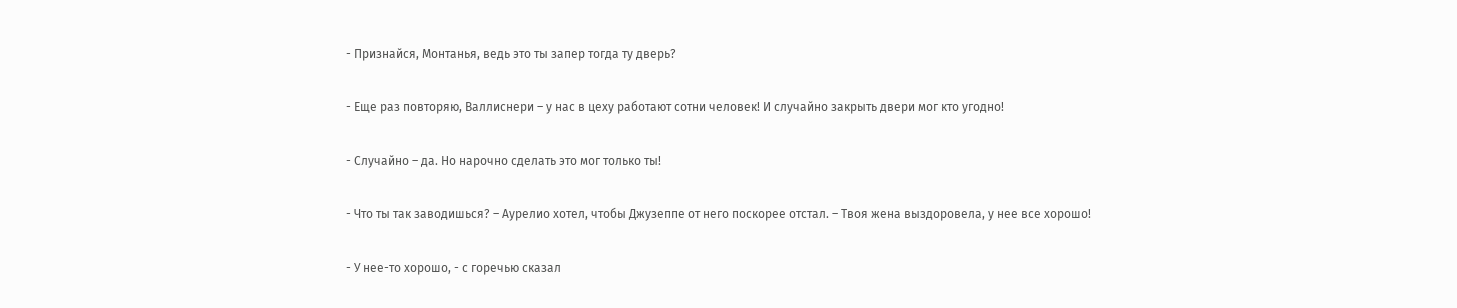- Признайся, Монтанья, ведь это ты запер тогда ту дверь?

- Еще раз повторяю, Валлиснери – у нас в цеху работают сотни человек! И случайно закрыть двери мог кто угодно!

- Случайно – да. Но нарочно сделать это мог только ты!

- Что ты так заводишься? – Аурелио хотел, чтобы Джузеппе от него поскорее отстал. – Твоя жена выздоровела, у нее все хорошо!

- У нее-то хорошо, - с горечью сказал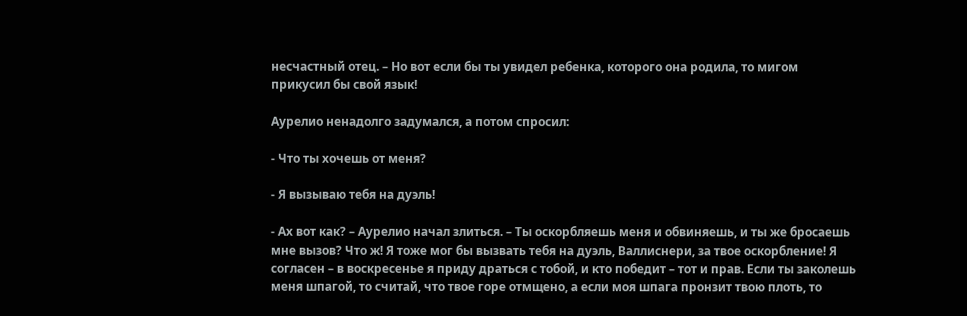несчастный отец. – Но вот если бы ты увидел ребенка, которого она родила, то мигом прикусил бы свой язык!

Аурелио ненадолго задумался, а потом спросил:

- Что ты хочешь от меня?

- Я вызываю тебя на дуэль!

- Ах вот как? – Аурелио начал злиться. – Ты оскорбляешь меня и обвиняешь, и ты же бросаешь мне вызов? Что ж! Я тоже мог бы вызвать тебя на дуэль, Валлиснери, за твое оскорбление! Я согласен – в воскресенье я приду драться с тобой, и кто победит – тот и прав. Если ты заколешь меня шпагой, то считай, что твое горе отмщено, а если моя шпага пронзит твою плоть, то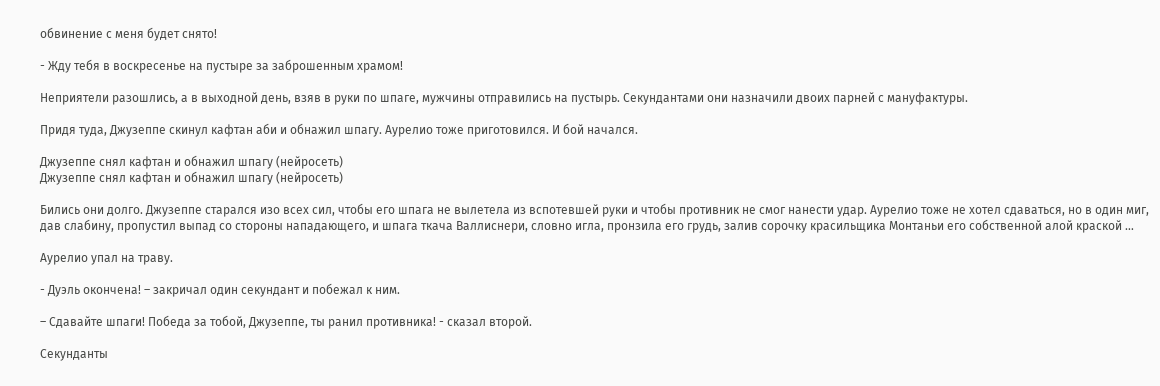обвинение с меня будет снято!

- Жду тебя в воскресенье на пустыре за заброшенным храмом!

Неприятели разошлись, а в выходной день, взяв в руки по шпаге, мужчины отправились на пустырь. Секундантами они назначили двоих парней с мануфактуры.

Придя туда, Джузеппе скинул кафтан аби и обнажил шпагу. Аурелио тоже приготовился. И бой начался.

Джузеппе снял кафтан и обнажил шпагу (нейросеть)
Джузеппе снял кафтан и обнажил шпагу (нейросеть)

Бились они долго. Джузеппе старался изо всех сил, чтобы его шпага не вылетела из вспотевшей руки и чтобы противник не смог нанести удар. Аурелио тоже не хотел сдаваться, но в один миг, дав слабину, пропустил выпад со стороны нападающего, и шпага ткача Валлиснери, словно игла, пронзила его грудь, залив сорочку красильщика Монтаньи его собственной алой краской …

Аурелио упал на траву.

- Дуэль окончена! – закричал один секундант и побежал к ним.

– Сдавайте шпаги! Победа за тобой, Джузеппе, ты ранил противника! - сказал второй.

Секунданты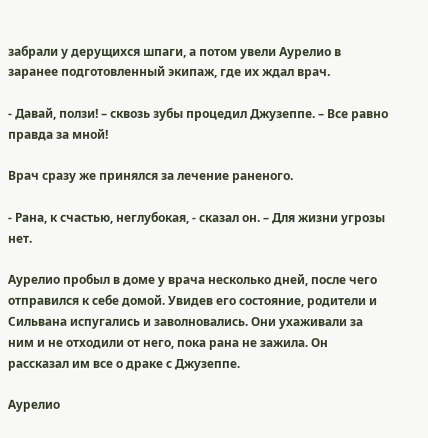забрали у дерущихся шпаги, а потом увели Аурелио в заранее подготовленный экипаж, где их ждал врач.

- Давай, ползи! – сквозь зубы процедил Джузеппе. – Все равно правда за мной!

Врач сразу же принялся за лечение раненого.

- Рана, к счастью, неглубокая, - сказал он. – Для жизни угрозы нет.

Аурелио пробыл в доме у врача несколько дней, после чего отправился к себе домой. Увидев его состояние, родители и Сильвана испугались и заволновались. Они ухаживали за ним и не отходили от него, пока рана не зажила. Он рассказал им все о драке с Джузеппе.

Аурелио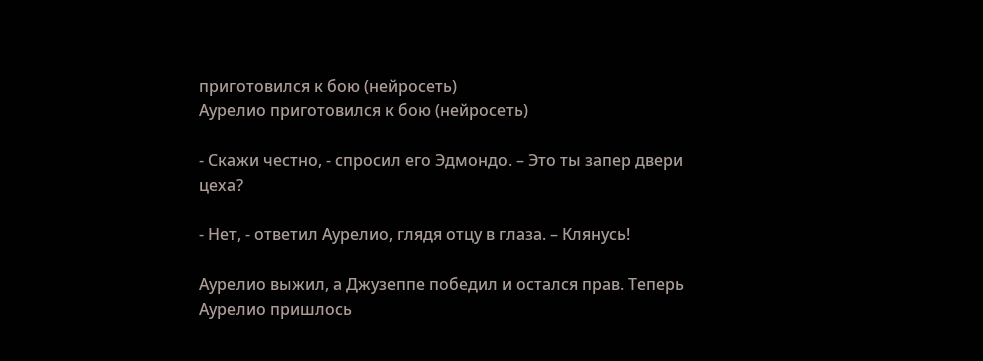приготовился к бою (нейросеть)
Аурелио приготовился к бою (нейросеть)

- Скажи честно, - спросил его Эдмондо. – Это ты запер двери цеха?

- Нет, - ответил Аурелио, глядя отцу в глаза. – Клянусь!

Аурелио выжил, а Джузеппе победил и остался прав. Теперь Аурелио пришлось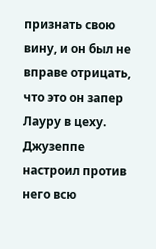признать свою вину, и он был не вправе отрицать, что это он запер Лауру в цеху. Джузеппе настроил против него всю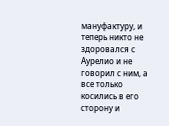мануфактуру, и теперь никто не здоровался с Аурелио и не говорил с ним, а все только косились в его сторону и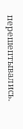перешептывались.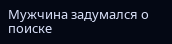Мужчина задумался о поиске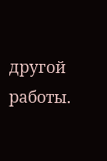другой работы.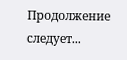Продолжение следует...